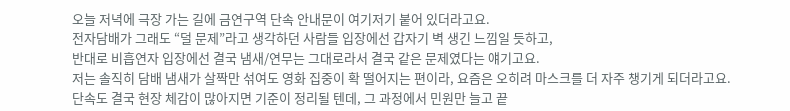오늘 저녁에 극장 가는 길에 금연구역 단속 안내문이 여기저기 붙어 있더라고요.
전자담배가 그래도 “덜 문제”라고 생각하던 사람들 입장에선 갑자기 벽 생긴 느낌일 듯하고,
반대로 비흡연자 입장에선 결국 냄새/연무는 그대로라서 결국 같은 문제였다는 얘기고요.
저는 솔직히 담배 냄새가 살짝만 섞여도 영화 집중이 확 떨어지는 편이라, 요즘은 오히려 마스크를 더 자주 챙기게 되더라고요.
단속도 결국 현장 체감이 많아지면 기준이 정리될 텐데, 그 과정에서 민원만 늘고 끝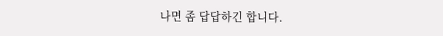나면 좀 답답하긴 합니다.